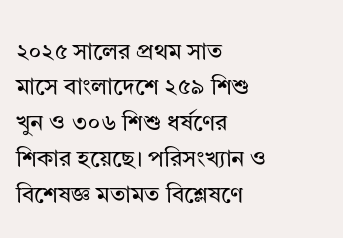২০২৫ সালের প্রথম সাত মাসে বাংলাদেশে ২৫৯ শিশু খুন ও ৩০৬ শিশু ধর্ষণের শিকার হয়েছে। পরিসংখ্যান ও বিশেষজ্ঞ মতামত বিশ্লেষণে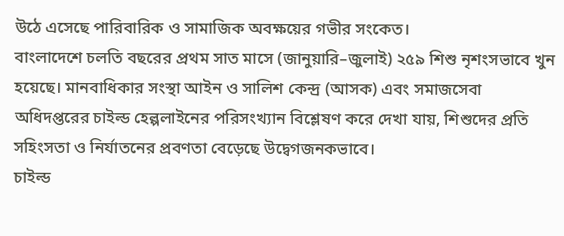উঠে এসেছে পারিবারিক ও সামাজিক অবক্ষয়ের গভীর সংকেত।
বাংলাদেশে চলতি বছরের প্রথম সাত মাসে (জানুয়ারি–জুলাই) ২৫৯ শিশু নৃশংসভাবে খুন হয়েছে। মানবাধিকার সংস্থা আইন ও সালিশ কেন্দ্র (আসক) এবং সমাজসেবা অধিদপ্তরের চাইল্ড হেল্পলাইনের পরিসংখ্যান বিশ্লেষণ করে দেখা যায়, শিশুদের প্রতি সহিংসতা ও নির্যাতনের প্রবণতা বেড়েছে উদ্বেগজনকভাবে।
চাইল্ড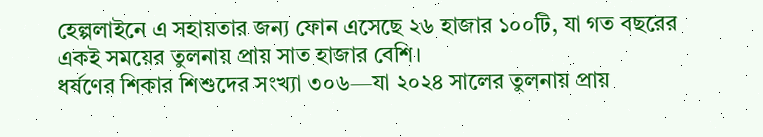হেল্পলাইনে এ সহায়তার জন্য ফোন এসেছে ২৬ হাজার ১০০টি, যা গত বছরের একই সময়ের তুলনায় প্রায় সাত হাজার বেশি।
ধর্ষণের শিকার শিশুদের সংখ্যা ৩০৬—যা ২০২৪ সালের তুলনায় প্রায়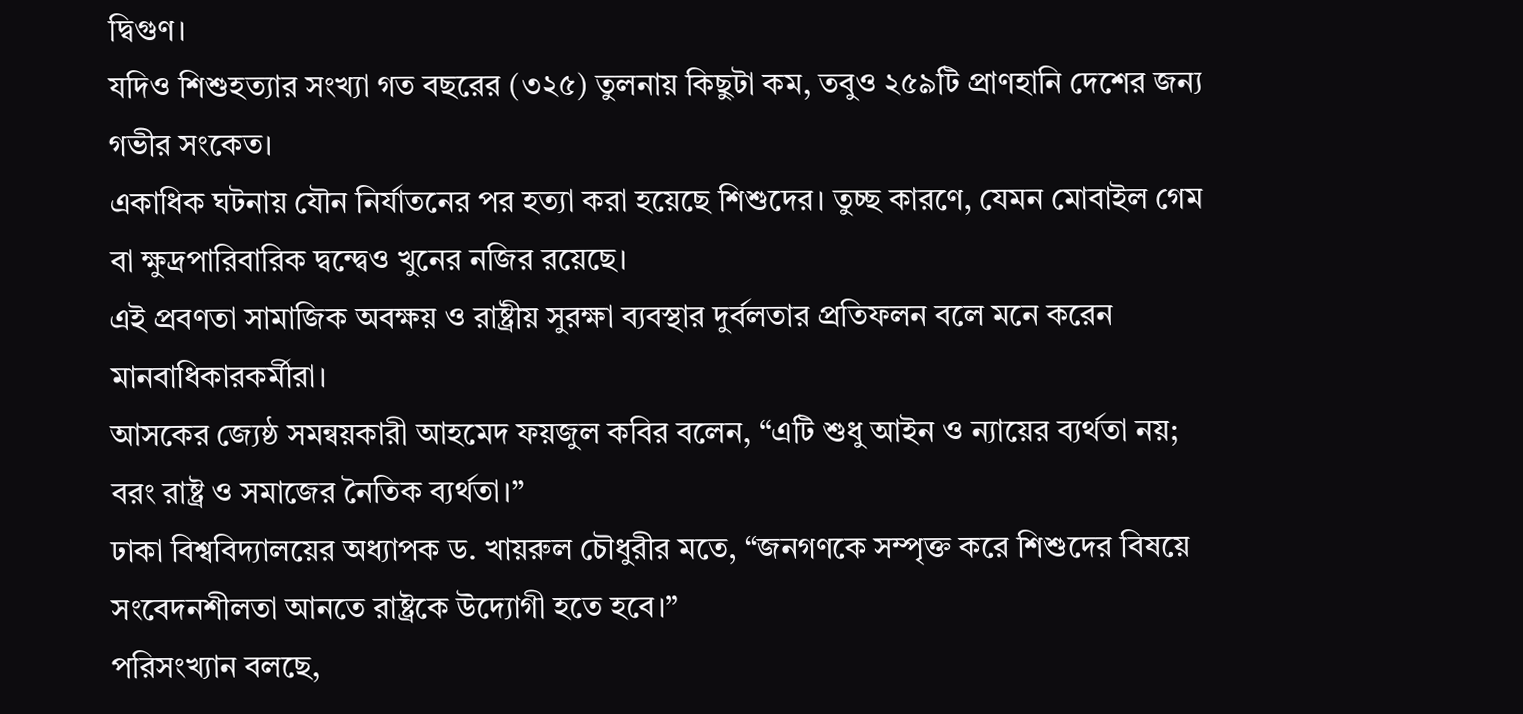দ্বিগুণ।
যদিও শিশুহত্যার সংখ্যা গত বছরের (৩২৫) তুলনায় কিছুটা কম, তবুও ২৫৯টি প্রাণহানি দেশের জন্য গভীর সংকেত।
একাধিক ঘটনায় যৌন নির্যাতনের পর হত্যা করা হয়েছে শিশুদের। তুচ্ছ কারণে, যেমন মোবাইল গেম বা ক্ষুদ্রপারিবারিক দ্বন্দ্বেও খুনের নজির রয়েছে।
এই প্রবণতা সামাজিক অবক্ষয় ও রাষ্ট্রীয় সুরক্ষা ব্যবস্থার দুর্বলতার প্রতিফলন বলে মনে করেন মানবাধিকারকর্মীরা।
আসকের জ্যেষ্ঠ সমন্বয়কারী আহমেদ ফয়জুল কবির বলেন, “এটি শুধু আইন ও ন্যায়ের ব্যর্থতা নয়; বরং রাষ্ট্র ও সমাজের নৈতিক ব্যর্থতা।”
ঢাকা বিশ্ববিদ্যালয়ের অধ্যাপক ড. খায়রুল চৌধুরীর মতে, “জনগণকে সম্পৃক্ত করে শিশুদের বিষয়ে সংবেদনশীলতা আনতে রাষ্ট্রকে উদ্যোগী হতে হবে।”
পরিসংখ্যান বলছে,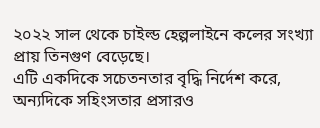২০২২ সাল থেকে চাইল্ড হেল্পলাইনে কলের সংখ্যা প্রায় তিনগুণ বেড়েছে।
এটি একদিকে সচেতনতার বৃদ্ধি নির্দেশ করে, অন্যদিকে সহিংসতার প্রসারও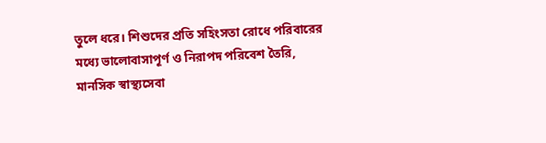তুলে ধরে। শিশুদের প্রতি সহিংসতা রোধে পরিবারের মধ্যে ভালোবাসাপূর্ণ ও নিরাপদ পরিবেশ তৈরি,
মানসিক স্বাস্থ্যসেবা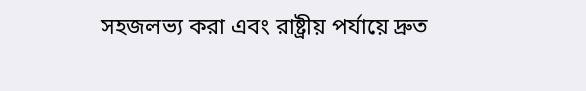সহজলভ্য করা এবং রাষ্ট্রীয় পর্যায়ে দ্রুত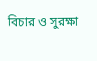বিচার ও সুরক্ষা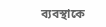ব্যবস্থাকে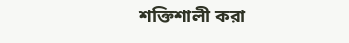শক্তিশালী করা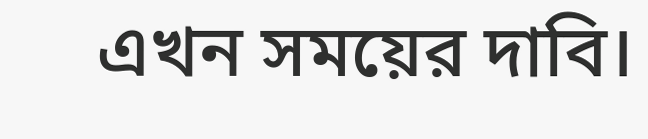এখন সময়ের দাবি।